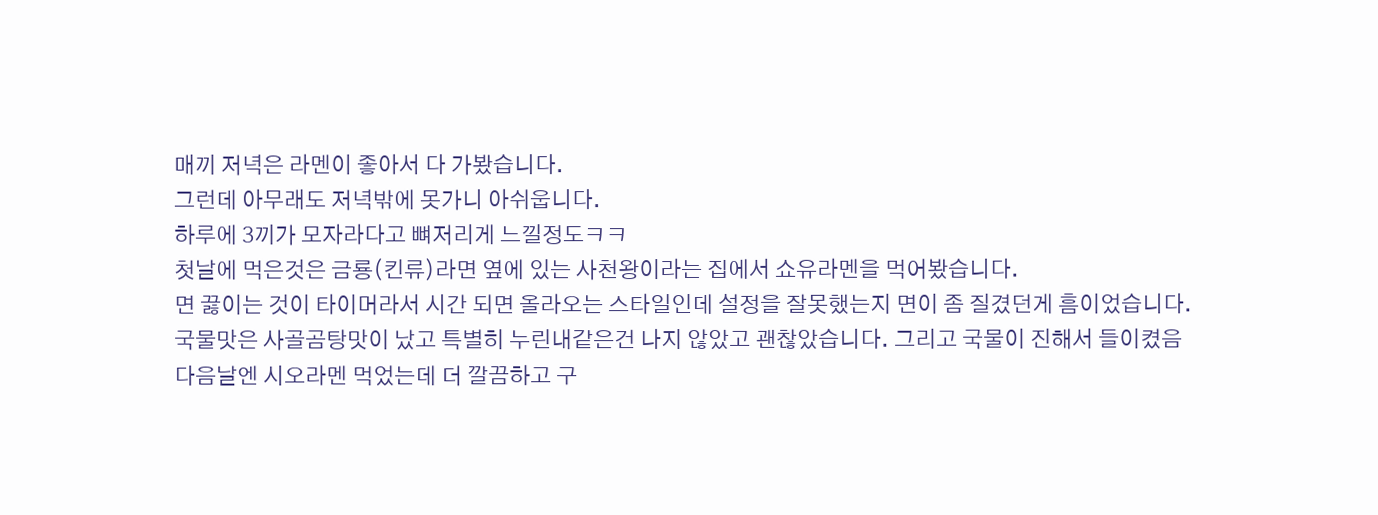매끼 저녁은 라멘이 좋아서 다 가봤습니다.
그런데 아무래도 저녁밖에 못가니 아쉬웁니다.
하루에 3끼가 모자라다고 뼈저리게 느낄정도ㅋㅋ
첫날에 먹은것은 금룡(킨류)라면 옆에 있는 사천왕이라는 집에서 쇼유라멘을 먹어봤습니다.
면 끓이는 것이 타이머라서 시간 되면 올라오는 스타일인데 설정을 잘못했는지 면이 좀 질겼던게 흠이었습니다.
국물맛은 사골곰탕맛이 났고 특별히 누린내같은건 나지 않았고 괜찮았습니다. 그리고 국물이 진해서 들이켰음
다음날엔 시오라멘 먹었는데 더 깔끔하고 구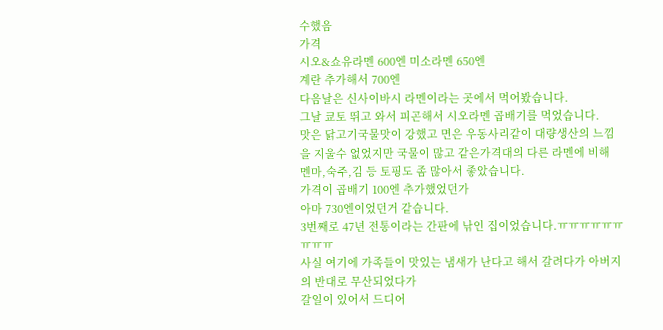수했음
가격
시오&쇼유라멘 600엔 미소라멘 650엔
계란 추가해서 700엔
다음날은 신사이바시 라멘이라는 곳에서 먹어봤습니다.
그날 쿄토 뛰고 와서 피곤해서 시오라멘 곱배기를 먹었습니다.
맛은 닭고기국물맛이 강했고 면은 우동사리같이 대량생산의 느낌을 지울수 없었지만 국물이 많고 같은가격대의 다른 라멘에 비해
멘마,숙주,김 등 토핑도 좀 많아서 좋았습니다.
가격이 곱배기 100엔 추가했었던가
아마 730엔이었던거 같습니다.
3번째로 47년 전통이라는 간판에 낚인 집이었습니다.ㅠㅠㅠㅠㅠㅠㅠㅠㅠ
사실 여기에 가족들이 맛있는 냄새가 난다고 해서 갈려다가 아버지의 반대로 무산되었다가
갈일이 있어서 드디어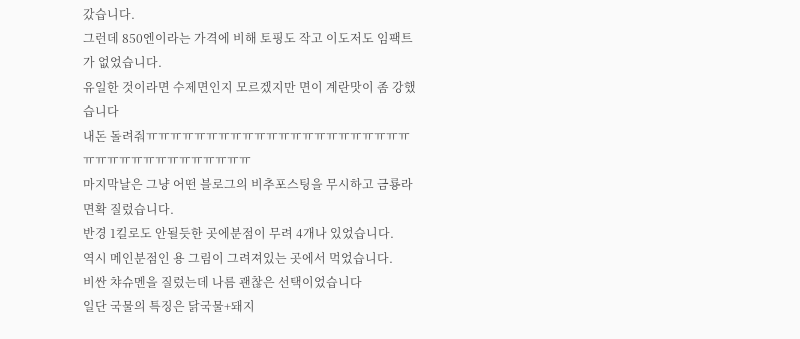갔습니다.
그런데 850엔이라는 가격에 비해 토핑도 작고 이도저도 임팩트가 없었습니다.
유일한 것이라면 수제면인지 모르겠지만 면이 계란맛이 좀 강했습니다
내돈 돌려줘ㅠㅠㅠㅠㅠㅠㅠㅠㅠㅠㅠㅠㅠㅠㅠㅠㅠㅠㅠㅠㅠㅠㅠㅠㅠㅠㅠㅠㅠㅠㅠㅠㅠㅠㅠㅠ
마지막날은 그냥 어떤 블로그의 비추포스팅을 무시하고 금룡라면확 질렀습니다.
반경 1킬로도 안될듯한 곳에분점이 무려 4개나 있었습니다.
역시 메인분점인 용 그림이 그려져있는 곳에서 먹었습니다.
비싼 챠슈멘을 질렀는데 나름 괜찮은 선택이었습니다
일단 국물의 특징은 닭국물+돼지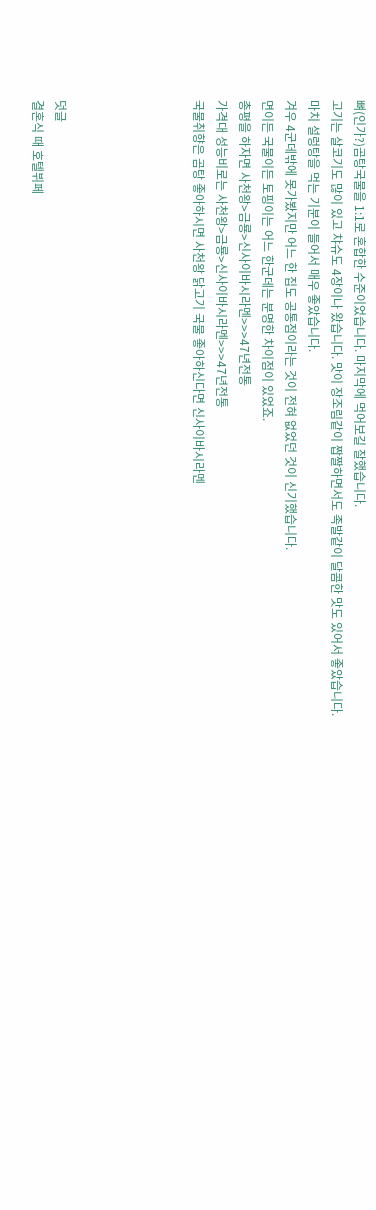뼈(인가?)곰탕국물을 1:1로 혼합한 수준이었습니다. 마지막에 먹어보길 잘했습니다.
고기는 살코기도 많이 있고 챠슈도 4장이나 왔습니다. 맛이 장조림같이 짭짤하면서도 족발같이 달콤한 맛도 있어서 좋았습니다.
마치 설렁탕을 먹는 기분이 들어서 매우 좋았습니다.
겨우 4군데밖에 못가봤지만 어느 한 집도 공통점이라는 것이 전혀 없었던 것이 신기했습니다.
면이든 국물이든 토핑이는 어느 한군데는 분명한 차이점이 있었죠.
총평을 하자면 사천왕>금룡>신사이바시라멘>>>47년전통
가격대 성능비로는 사천왕>금룡>신사이바시라멘>>>47년전통
국물취향은 곰탕 좋아하시면 사천왕 닭고기 국물 좋아하신다면 신사이바시라멘





덧글
결혼식 때 호텔뷔페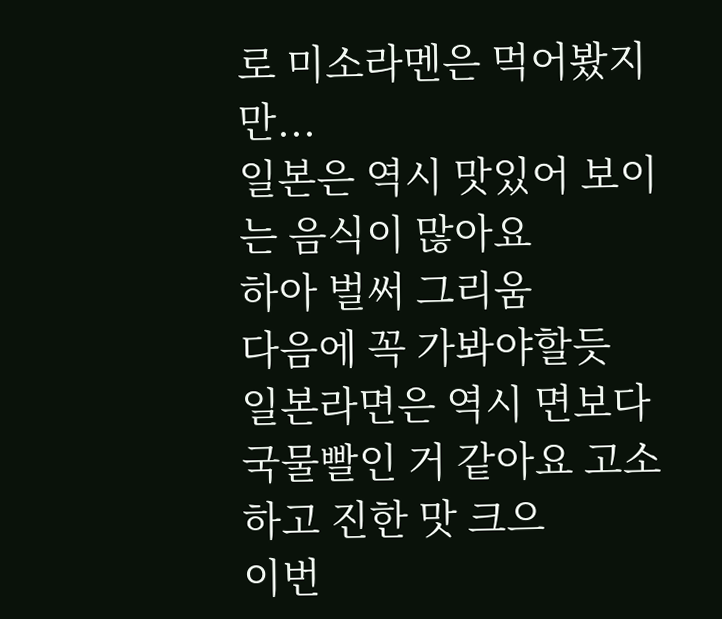로 미소라멘은 먹어봤지만...
일본은 역시 맛있어 보이는 음식이 많아요
하아 벌써 그리움
다음에 꼭 가봐야할듯
일본라면은 역시 면보다 국물빨인 거 같아요 고소하고 진한 맛 크으
이번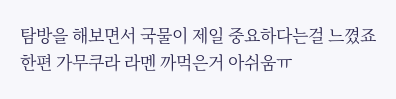탐방을 해보면서 국물이 제일 중요하다는걸 느꼈죠
한편 가무쿠라 라멘 까먹은거 아쉬움ㅠ